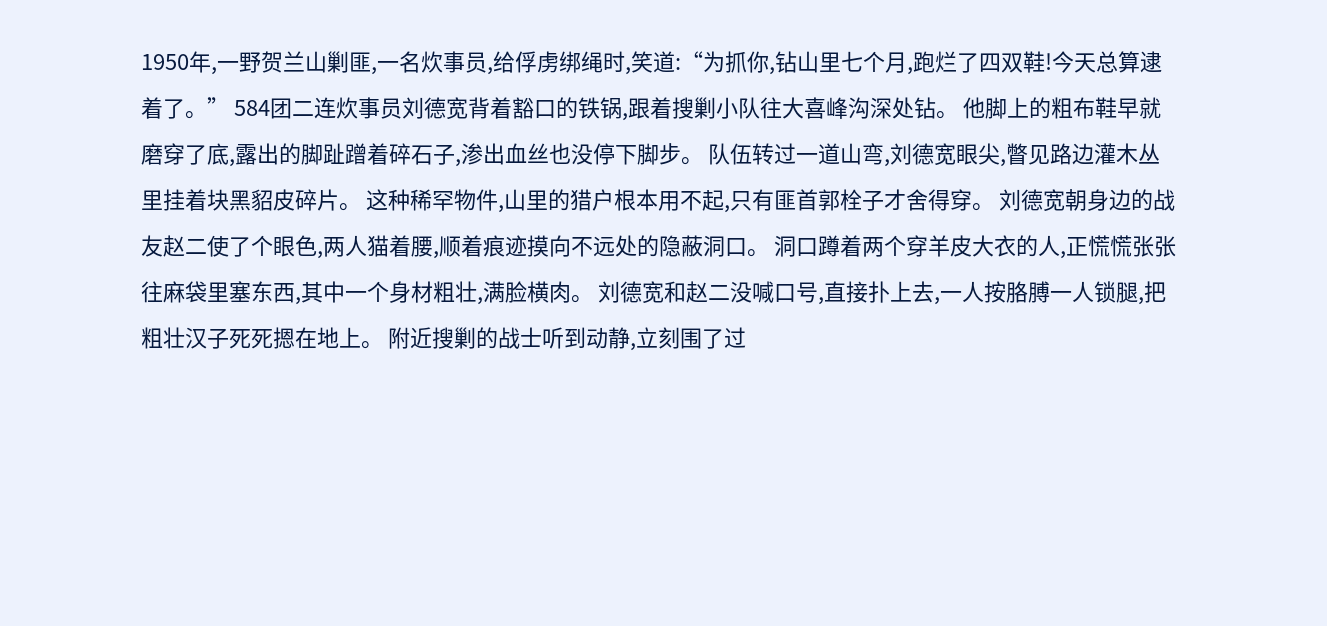1950年,一野贺兰山剿匪,一名炊事员,给俘虏绑绳时,笑道:“为抓你,钻山里七个月,跑烂了四双鞋!今天总算逮着了。” 584团二连炊事员刘德宽背着豁口的铁锅,跟着搜剿小队往大喜峰沟深处钻。 他脚上的粗布鞋早就磨穿了底,露出的脚趾蹭着碎石子,渗出血丝也没停下脚步。 队伍转过一道山弯,刘德宽眼尖,瞥见路边灌木丛里挂着块黑貂皮碎片。 这种稀罕物件,山里的猎户根本用不起,只有匪首郭栓子才舍得穿。 刘德宽朝身边的战友赵二使了个眼色,两人猫着腰,顺着痕迹摸向不远处的隐蔽洞口。 洞口蹲着两个穿羊皮大衣的人,正慌慌张张往麻袋里塞东西,其中一个身材粗壮,满脸横肉。 刘德宽和赵二没喊口号,直接扑上去,一人按胳膊一人锁腿,把粗壮汉子死死摁在地上。 附近搜剿的战士听到动静,立刻围了过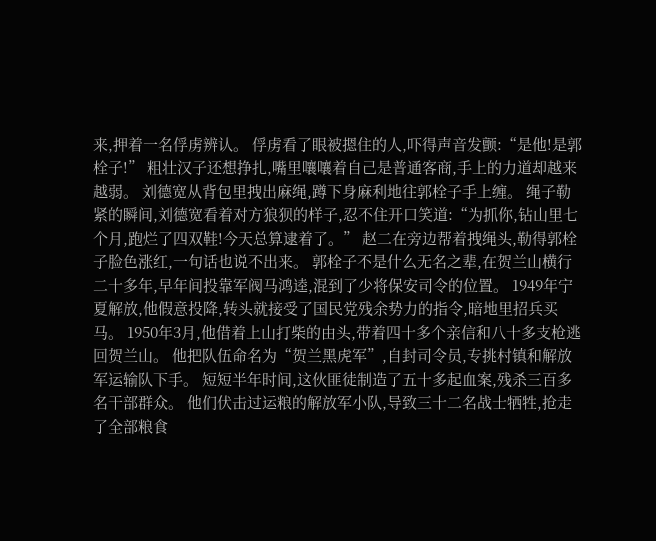来,押着一名俘虏辨认。 俘虏看了眼被摁住的人,吓得声音发颤:“是他!是郭栓子!” 粗壮汉子还想挣扎,嘴里嚷嚷着自己是普通客商,手上的力道却越来越弱。 刘德宽从背包里拽出麻绳,蹲下身麻利地往郭栓子手上缠。 绳子勒紧的瞬间,刘德宽看着对方狼狈的样子,忍不住开口笑道:“为抓你,钻山里七个月,跑烂了四双鞋!今天总算逮着了。” 赵二在旁边帮着拽绳头,勒得郭栓子脸色涨红,一句话也说不出来。 郭栓子不是什么无名之辈,在贺兰山横行二十多年,早年间投靠军阀马鸿逵,混到了少将保安司令的位置。 1949年宁夏解放,他假意投降,转头就接受了国民党残余势力的指令,暗地里招兵买马。 1950年3月,他借着上山打柴的由头,带着四十多个亲信和八十多支枪逃回贺兰山。 他把队伍命名为“贺兰黑虎军”,自封司令员,专挑村镇和解放军运输队下手。 短短半年时间,这伙匪徒制造了五十多起血案,残杀三百多名干部群众。 他们伏击过运粮的解放军小队,导致三十二名战士牺牲,抢走了全部粮食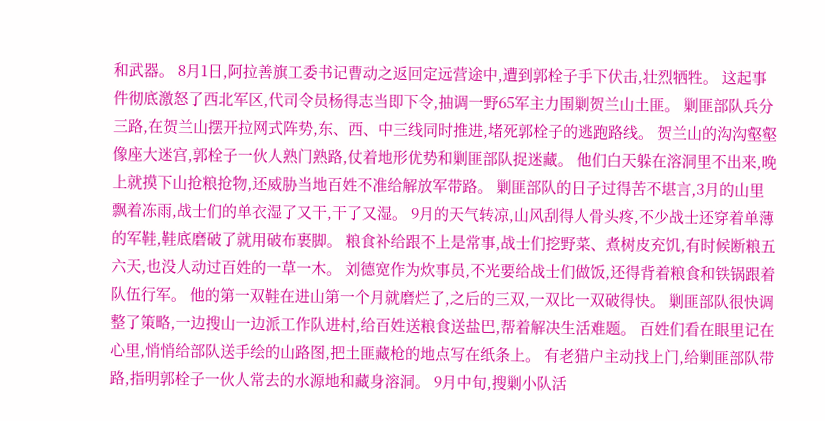和武器。 8月1日,阿拉善旗工委书记曹动之返回定远营途中,遭到郭栓子手下伏击,壮烈牺牲。 这起事件彻底激怒了西北军区,代司令员杨得志当即下令,抽调一野65军主力围剿贺兰山土匪。 剿匪部队兵分三路,在贺兰山摆开拉网式阵势,东、西、中三线同时推进,堵死郭栓子的逃跑路线。 贺兰山的沟沟壑壑像座大迷宫,郭栓子一伙人熟门熟路,仗着地形优势和剿匪部队捉迷藏。 他们白天躲在溶洞里不出来,晚上就摸下山抢粮抢物,还威胁当地百姓不准给解放军带路。 剿匪部队的日子过得苦不堪言,3月的山里飘着冻雨,战士们的单衣湿了又干,干了又湿。 9月的天气转凉,山风刮得人骨头疼,不少战士还穿着单薄的军鞋,鞋底磨破了就用破布裹脚。 粮食补给跟不上是常事,战士们挖野菜、煮树皮充饥,有时候断粮五六天,也没人动过百姓的一草一木。 刘德宽作为炊事员,不光要给战士们做饭,还得背着粮食和铁锅跟着队伍行军。 他的第一双鞋在进山第一个月就磨烂了,之后的三双,一双比一双破得快。 剿匪部队很快调整了策略,一边搜山一边派工作队进村,给百姓送粮食送盐巴,帮着解决生活难题。 百姓们看在眼里记在心里,悄悄给部队送手绘的山路图,把土匪藏枪的地点写在纸条上。 有老猎户主动找上门,给剿匪部队带路,指明郭栓子一伙人常去的水源地和藏身溶洞。 9月中旬,搜剿小队活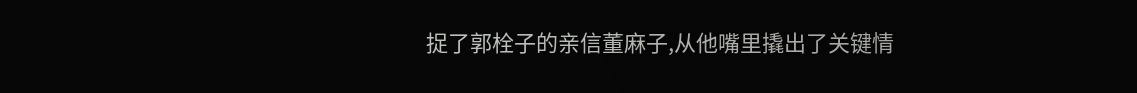捉了郭栓子的亲信董麻子,从他嘴里撬出了关键情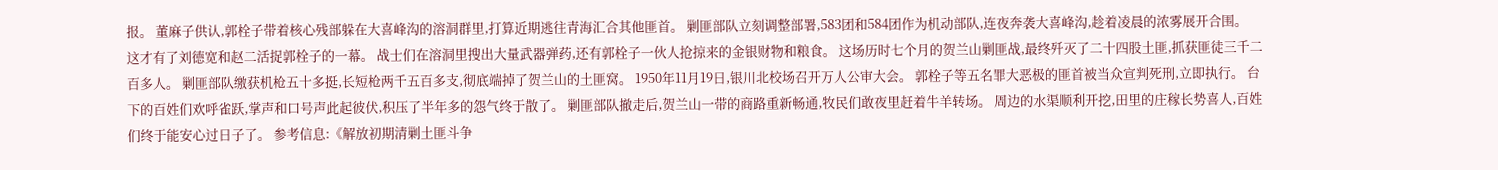报。 董麻子供认,郭栓子带着核心残部躲在大喜峰沟的溶洞群里,打算近期逃往青海汇合其他匪首。 剿匪部队立刻调整部署,583团和584团作为机动部队,连夜奔袭大喜峰沟,趁着凌晨的浓雾展开合围。 这才有了刘德宽和赵二活捉郭栓子的一幕。 战士们在溶洞里搜出大量武器弹药,还有郭栓子一伙人抢掠来的金银财物和粮食。 这场历时七个月的贺兰山剿匪战,最终歼灭了二十四股土匪,抓获匪徒三千二百多人。 剿匪部队缴获机枪五十多挺,长短枪两千五百多支,彻底端掉了贺兰山的土匪窝。 1950年11月19日,银川北校场召开万人公审大会。 郭栓子等五名罪大恶极的匪首被当众宣判死刑,立即执行。 台下的百姓们欢呼雀跃,掌声和口号声此起彼伏,积压了半年多的怨气终于散了。 剿匪部队撤走后,贺兰山一带的商路重新畅通,牧民们敢夜里赶着牛羊转场。 周边的水渠顺利开挖,田里的庄稼长势喜人,百姓们终于能安心过日子了。 参考信息:《解放初期清剿土匪斗争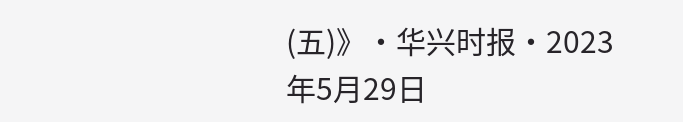(五)》·华兴时报·2023年5月29日